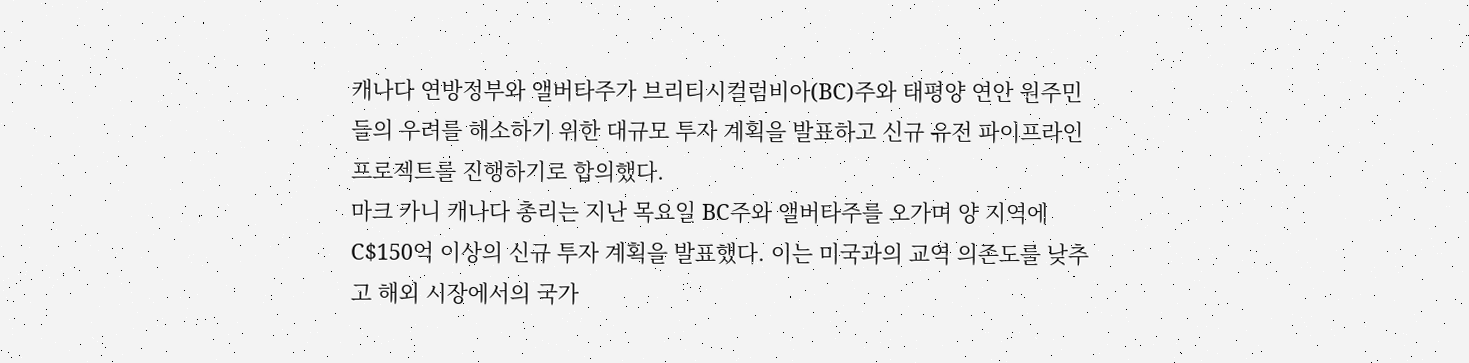캐나다 연방정부와 앨버타주가 브리티시컬럼비아(BC)주와 태평양 연안 원주민들의 우려를 해소하기 위한 대규모 투자 계획을 발표하고 신규 유전 파이프라인 프로젝트를 진행하기로 합의했다.
마크 카니 캐나다 총리는 지난 목요일 BC주와 앨버타주를 오가며 양 지역에 C$150억 이상의 신규 투자 계획을 발표했다. 이는 미국과의 교역 의존도를 낮추고 해외 시장에서의 국가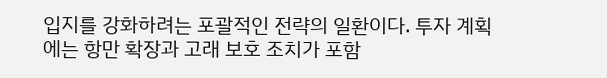입지를 강화하려는 포괄적인 전략의 일환이다. 투자 계획에는 항만 확장과 고래 보호 조치가 포함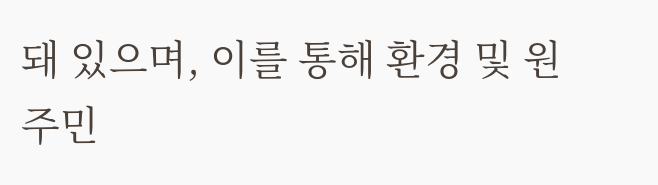돼 있으며, 이를 통해 환경 및 원주민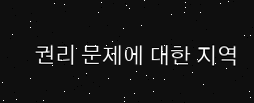권리 문제에 대한 지역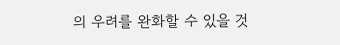의 우려를 완화할 수 있을 것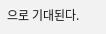으로 기대된다.